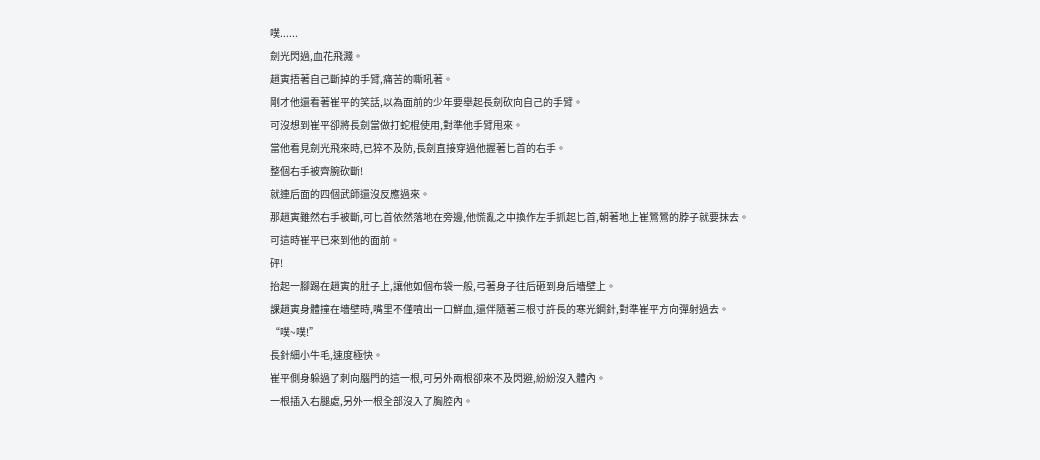噗......
劍光閃過,血花飛濺。
趙寅捂著自己斷掉的手臂,痛苦的嘶吼著。
剛才他還看著崔平的笑話,以為面前的少年要舉起長劍砍向自己的手臂。
可沒想到崔平卻將長劍當做打蛇棍使用,對準他手臂甩來。
當他看見劍光飛來時,已猝不及防,長劍直接穿過他握著匕首的右手。
整個右手被齊腕砍斷!
就連后面的四個武師還沒反應過來。
那趙寅雖然右手被斷,可匕首依然落地在旁邊,他慌亂之中換作左手抓起匕首,朝著地上崔鶯鶯的脖子就要抹去。
可這時崔平已來到他的面前。
砰!
抬起一腳踢在趙寅的肚子上,讓他如個布袋一般,弓著身子往后砸到身后墻壁上。
課趙寅身體撞在墻壁時,嘴里不僅噴出一口鮮血,還伴隨著三根寸許長的寒光鋼針,對準崔平方向彈射過去。
“噗~噗!”
長針細小牛毛,速度極快。
崔平側身躲過了刺向腦門的這一根,可另外兩根卻來不及閃避,紛紛沒入體內。
一根插入右腿處,另外一根全部沒入了胸腔內。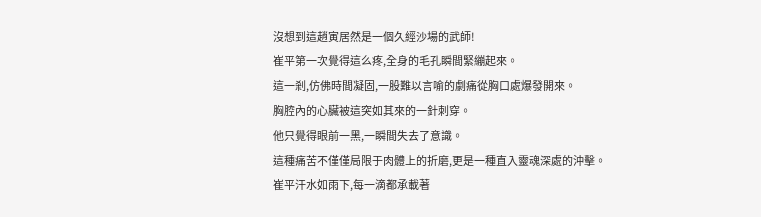沒想到這趙寅居然是一個久經沙場的武師!
崔平第一次覺得這么疼,全身的毛孔瞬間緊繃起來。
這一剎,仿佛時間凝固,一股難以言喻的劇痛從胸口處爆發開來。
胸腔內的心臟被這突如其來的一針刺穿。
他只覺得眼前一黑,一瞬間失去了意識。
這種痛苦不僅僅局限于肉體上的折磨,更是一種直入靈魂深處的沖擊。
崔平汗水如雨下,每一滴都承載著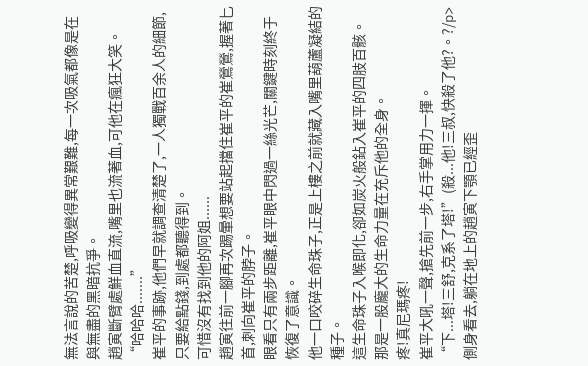無法言說的苦楚,呼吸變得異常艱難,每一次吸氣都像是在與無盡的黑暗抗爭。
趙寅斷臂處鮮血直流,嘴里也流著血,可他在瘋狂大笑。
“哈哈哈.......”
崔平的事跡,他們早就調查清楚了,一人獨戰百余人的細節,只要給點錢,到處都聽得到。
可惜沒有找到他的阿姐......
趙寅往前一腳再次踢暈想要站起擋住崔平的崔鶯鶯,握著匕首,刺向崔平的脖子。
眼看只有兩步距離,崔平眼中閃過一絲光芒,關鍵時刻終于恢復了意識。
他一口咬碎生命珠子,正是上樓之前就藏入嘴里葫蘆凝結的種子。
這生命珠子入喉即化,卻如炭火般鉆入崔平的四肢百骸。
那是一股龐大的生命力量在充斥他的全身。
疼!真尼瑪疼!
崔平大吼一聲,搶先前一步,右手掌用力一揮。
“下...塔!三舒,克系了塔!”(殺...他!三叔,快殺了他?。?/p>
側身看去,躺在地上的趙寅下顎已經歪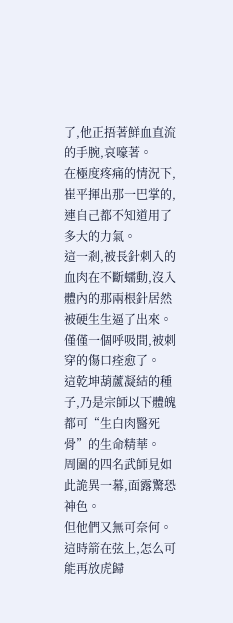了,他正捂著鮮血直流的手腕,哀嚎著。
在極度疼痛的情況下,崔平揮出那一巴掌的,連自己都不知道用了多大的力氣。
這一剎,被長針刺入的血肉在不斷蠕動,沒入體內的那兩根針居然被硬生生逼了出來。
僅僅一個呼吸間,被刺穿的傷口痊愈了。
這乾坤葫蘆凝結的種子,乃是宗師以下體魄都可“生白肉醫死骨”的生命精華。
周圍的四名武師見如此詭異一幕,面露驚恐神色。
但他們又無可奈何。
這時箭在弦上,怎么可能再放虎歸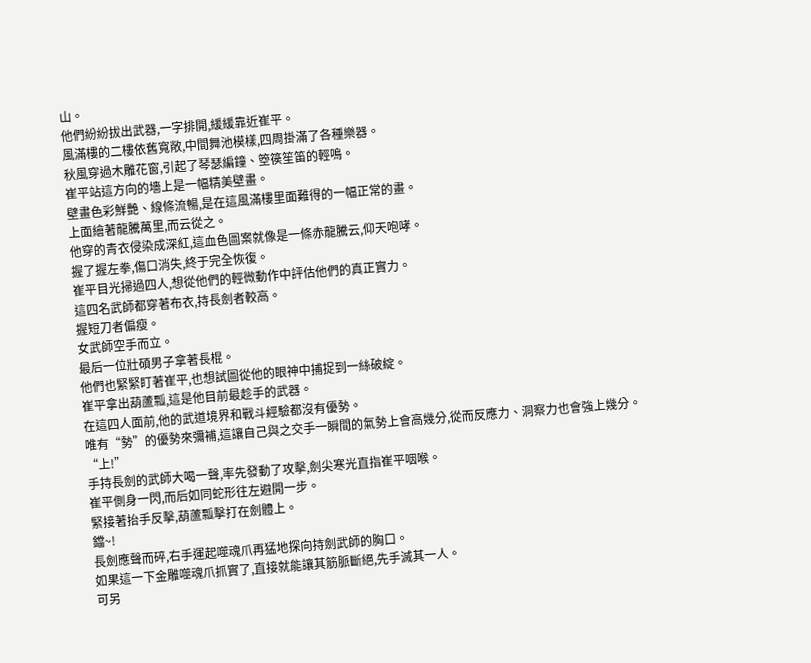山。
他們紛紛拔出武器,一字排開,緩緩靠近崔平。
風滿樓的二樓依舊寬敞,中間舞池模樣,四周掛滿了各種樂器。
秋風穿過木雕花窗,引起了琴瑟編鐘、箜篌笙笛的輕鳴。
崔平站這方向的墻上是一幅精美壁畫。
壁畫色彩鮮艷、線條流暢,是在這風滿樓里面難得的一幅正常的畫。
上面繪著龍騰萬里,而云從之。
他穿的青衣侵染成深紅,這血色圖案就像是一條赤龍騰云,仰天咆哮。
握了握左拳,傷口消失,終于完全恢復。
崔平目光掃過四人,想從他們的輕微動作中評估他們的真正實力。
這四名武師都穿著布衣,持長劍者較高。
握短刀者偏瘦。
女武師空手而立。
最后一位壯碩男子拿著長棍。
他們也緊緊盯著崔平,也想試圖從他的眼神中捕捉到一絲破綻。
崔平拿出葫蘆瓢,這是他目前最趁手的武器。
在這四人面前,他的武道境界和戰斗經驗都沒有優勢。
唯有“勢”的優勢來彌補,這讓自己與之交手一瞬間的氣勢上會高幾分,從而反應力、洞察力也會強上幾分。
“上!”
手持長劍的武師大喝一聲,率先發動了攻擊,劍尖寒光直指崔平咽喉。
崔平側身一閃,而后如同蛇形往左避開一步。
緊接著抬手反擊,葫蘆瓢擊打在劍體上。
鐺~!
長劍應聲而碎,右手運起噬魂爪再猛地探向持劍武師的胸口。
如果這一下金雕噬魂爪抓實了,直接就能讓其筋脈斷絕,先手滅其一人。
可另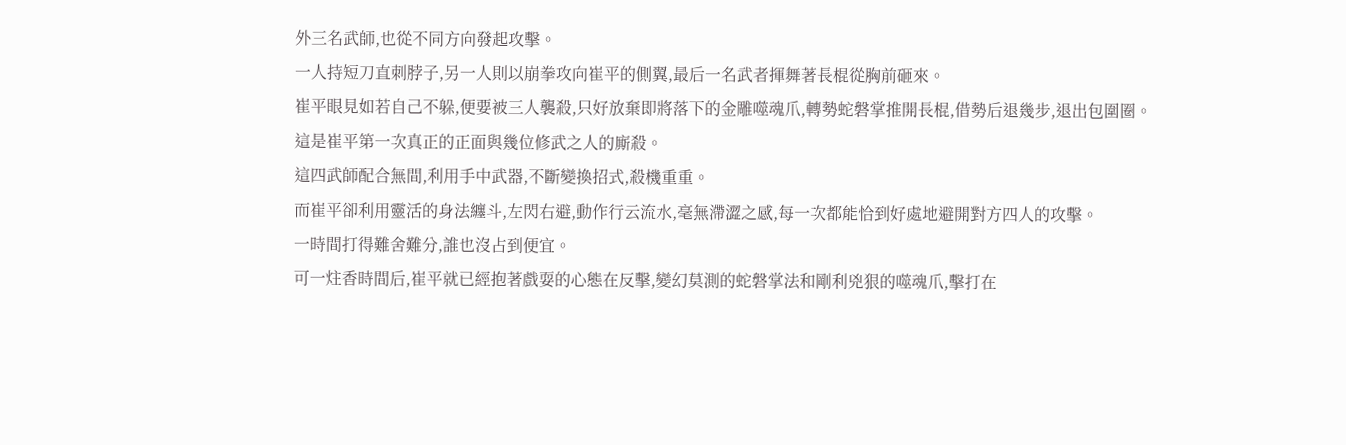外三名武師,也從不同方向發起攻擊。
一人持短刀直刺脖子,另一人則以崩拳攻向崔平的側翼,最后一名武者揮舞著長棍從胸前砸來。
崔平眼見如若自己不躲,便要被三人襲殺,只好放棄即將落下的金雕噬魂爪,轉勢蛇磐掌推開長棍,借勢后退幾步,退出包圍圈。
這是崔平第一次真正的正面與幾位修武之人的廝殺。
這四武師配合無間,利用手中武器,不斷變換招式,殺機重重。
而崔平卻利用靈活的身法纏斗,左閃右避,動作行云流水,毫無滯澀之感,每一次都能恰到好處地避開對方四人的攻擊。
一時間打得難舍難分,誰也沒占到便宜。
可一炷香時間后,崔平就已經抱著戲耍的心態在反擊,變幻莫測的蛇磐掌法和剛利兇狠的噬魂爪,擊打在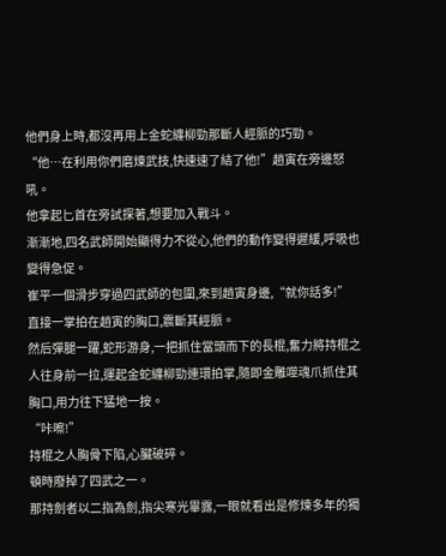他們身上時,都沒再用上金蛇纏柳勁那斷人經脈的巧勁。
“他…在利用你們磨煉武技,快速速了結了他!”趙寅在旁邊怒吼。
他拿起匕首在旁試探著,想要加入戰斗。
漸漸地,四名武師開始顯得力不從心,他們的動作變得遲緩,呼吸也變得急促。
崔平一個滑步穿過四武師的包圍,來到趙寅身邊,“就你話多!”
直接一掌拍在趙寅的胸口,震斷其經脈。
然后彈腿一躍,蛇形游身,一把抓住當頭而下的長棍,奮力將持棍之人往身前一拉,運起金蛇纏柳勁連環拍掌,隨即金雕噬魂爪抓住其胸口,用力往下猛地一按。
“咔嚓!”
持棍之人胸骨下陷,心臟破碎。
頓時廢掉了四武之一。
那持劍者以二指為劍,指尖寒光畢露,一眼就看出是修煉多年的獨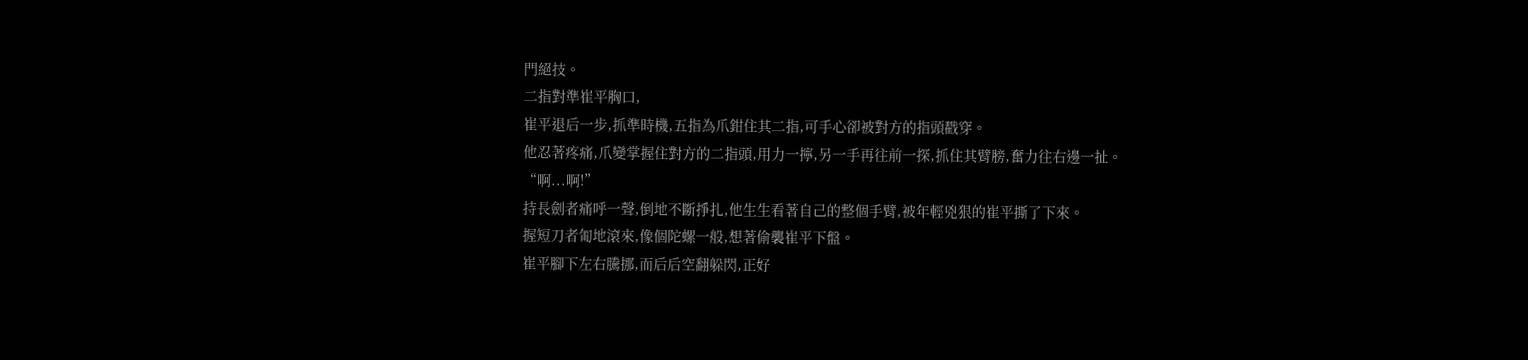門絕技。
二指對準崔平胸口,
崔平退后一步,抓準時機,五指為爪鉗住其二指,可手心卻被對方的指頭戳穿。
他忍著疼痛,爪變掌握住對方的二指頭,用力一擰,另一手再往前一探,抓住其臂膀,奮力往右邊一扯。
“啊...啊!”
持長劍者痛呼一聲,倒地不斷掙扎,他生生看著自己的整個手臂,被年輕兇狠的崔平撕了下來。
握短刀者匍地滾來,像個陀螺一般,想著偷襲崔平下盤。
崔平腳下左右騰挪,而后后空翻躲閃,正好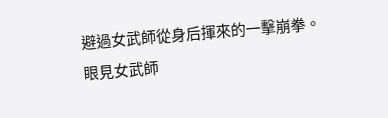避過女武師從身后揮來的一擊崩拳。
眼見女武師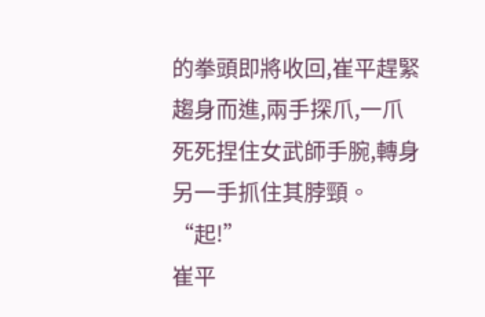的拳頭即將收回,崔平趕緊趨身而進,兩手探爪,一爪死死捏住女武師手腕,轉身另一手抓住其脖頸。
“起!”
崔平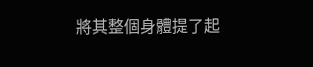將其整個身體提了起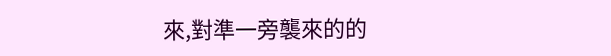來,對準一旁襲來的的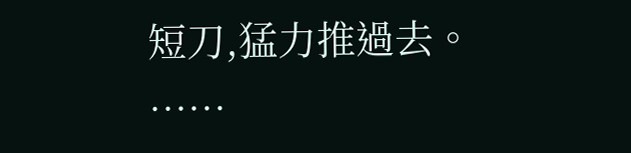短刀,猛力推過去。
……